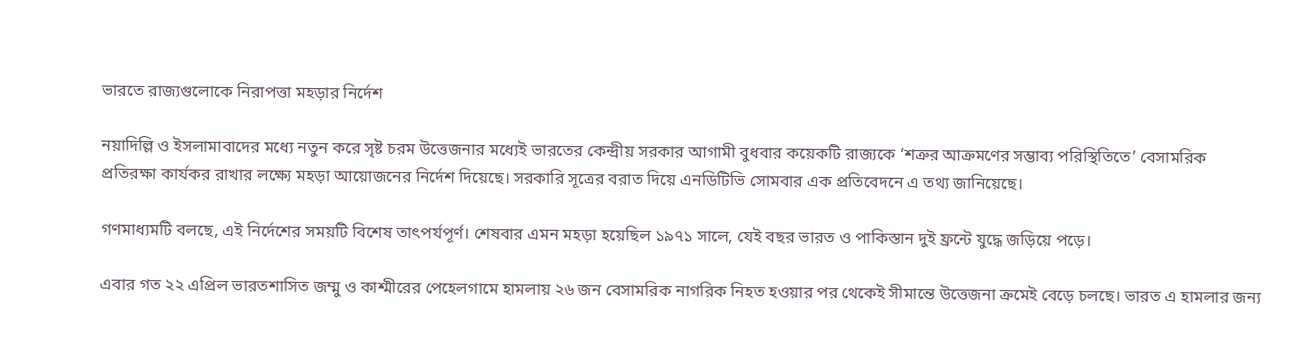ভারতে রাজ্যগুলোকে নিরাপত্তা মহড়ার নির্দেশ

নয়াদিল্লি ও ইসলামাবাদের মধ্যে নতুন করে সৃষ্ট চরম উত্তেজনার মধ্যেই ভারতের কেন্দ্রীয় সরকার আগামী বুধবার কয়েকটি রাজ্যকে ‘শত্রুর আক্রমণের সম্ভাব্য পরিস্থিতিতে’ বেসামরিক প্রতিরক্ষা কার্যকর রাখার লক্ষ্যে মহড়া আয়োজনের নির্দেশ দিয়েছে। সরকারি সূত্রের বরাত দিয়ে এনডিটিভি সোমবার এক প্রতিবেদনে এ তথ্য জানিয়েছে।

গণমাধ্যমটি বলছে, এই নির্দেশের সময়টি বিশেষ তাৎপর্যপূর্ণ। শেষবার এমন মহড়া হয়েছিল ১৯৭১ সালে, যেই বছর ভারত ও পাকিস্তান দুই ফ্রন্টে যুদ্ধে জড়িয়ে পড়ে।

এবার গত ২২ এপ্রিল ভারতশাসিত জম্মু ও কাশ্মীরের পেহেলগামে হামলায় ২৬ জন বেসামরিক নাগরিক নিহত হওয়ার পর থেকেই সীমান্তে উত্তেজনা ক্রমেই বেড়ে চলছে। ভারত এ হামলার জন্য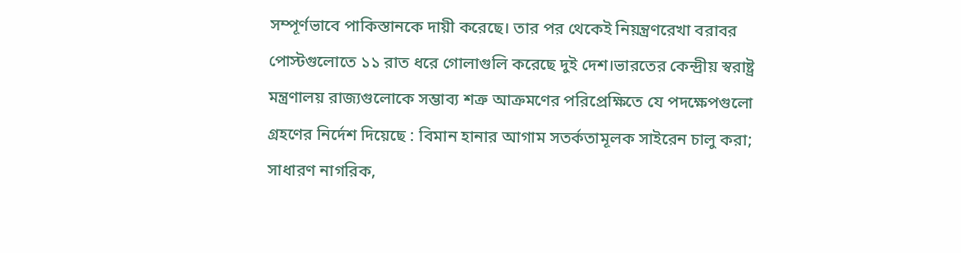সম্পূর্ণভাবে পাকিস্তানকে দায়ী করেছে। তার পর থেকেই নিয়ন্ত্রণরেখা বরাবর পোস্টগুলোতে ১১ রাত ধরে গোলাগুলি করেছে দুই দেশ।ভারতের কেন্দ্রীয় স্বরাষ্ট্র মন্ত্রণালয় রাজ্যগুলোকে সম্ভাব্য শত্রু আক্রমণের পরিপ্রেক্ষিতে যে পদক্ষেপগুলো গ্রহণের নির্দেশ দিয়েছে : বিমান হানার আগাম সতর্কতামূলক সাইরেন চালু করা; সাধারণ নাগরিক,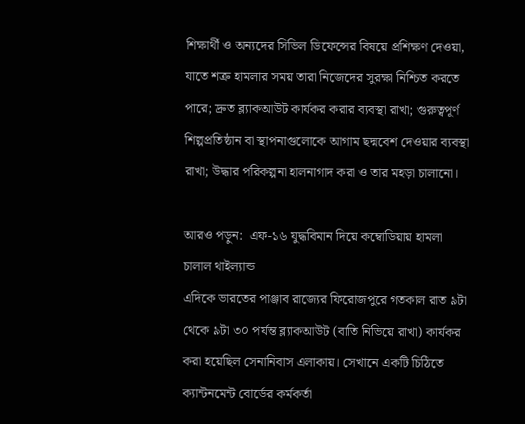শিক্ষার্থী ও অন্যদের সিভিল ডিফেন্সের বিষয়ে প্রশিক্ষণ দেওয়া, যাতে শত্রু হামলার সময় তারা নিজেদের সুরক্ষা নিশ্চিত করতে পারে; দ্রুত ব্ল্যাকআউট কার্যকর করার ব্যবস্থা রাখা; গুরুত্বপূর্ণ শিল্পপ্রতিষ্ঠান বা স্থাপনাগুলোকে আগাম ছদ্মবেশ দেওয়ার ব্যবস্থা রাখা; উদ্ধার পরিকল্পনা হালনাগাদ করা ও তার মহড়া চালানো।

আরও পড়ুন:  এফ-১৬ যুদ্ধবিমান দিয়ে কম্বোডিয়ায় হামলা চালাল থাইল্যান্ড
এদিকে ভারতের পাঞ্জাব রাজ্যের ফিরোজপুরে গতকাল রাত ৯টা থেকে ৯টা ৩০ পর্যন্ত ব্ল্যাকআউট (বাতি নিভিয়ে রাখা) কার্যকর করা হয়েছিল সেনানিবাস এলাকায়। সেখানে একটি চিঠিতে ক্যান্টনমেন্ট বোর্ডের কর্মকর্তা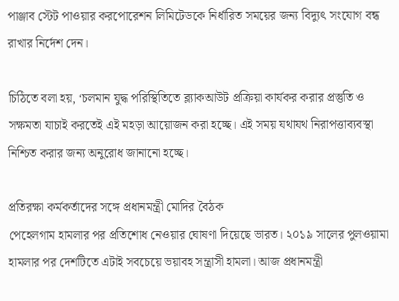পাঞ্জাব স্টেট পাওয়ার করপোরেশন লিমিটেডকে নির্ধারিত সময়ের জন্য বিদ্যুৎ সংযোগ বন্ধ রাখার নির্দেশ দেন।

চিঠিতে বলা হয়, ‘চলমান যুদ্ধ পরিস্থিতিতে ব্ল্যাকআউট প্রক্রিয়া কার্যকর করার প্রস্তুতি ও সক্ষমতা যাচাই করতেই এই মহড়া আয়োজন করা হচ্ছে। এই সময় যথাযথ নিরাপত্তাব্যবস্থা নিশ্চিত করার জন্য অনুরোধ জানানো হচ্ছে।

প্রতিরক্ষা কর্মকর্তাদের সঙ্গে প্রধানমন্ত্রী মোদির বৈঠক
পেহেলগাম হামলার পর প্রতিশোধ নেওয়ার ঘোষণা দিয়েছে ভারত। ২০১৯ সালের পুলওয়ামা হামলার পর দেশটিতে এটাই সবচেয়ে ভয়াবহ সন্ত্রাসী হামলা। আজ প্রধানমন্ত্রী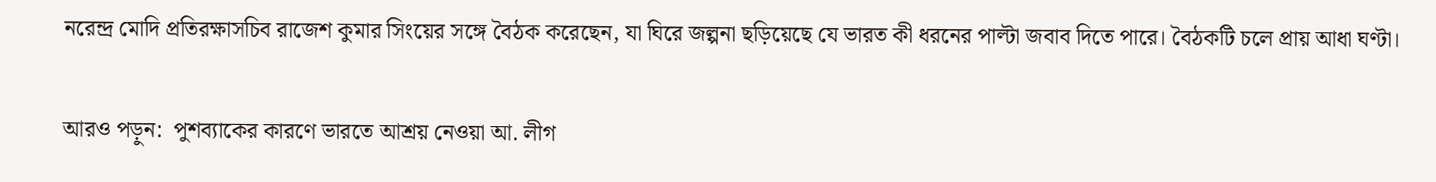নরেন্দ্র মোদি প্রতিরক্ষাসচিব রাজেশ কুমার সিংয়ের সঙ্গে বৈঠক করেছেন, যা ঘিরে জল্পনা ছড়িয়েছে যে ভারত কী ধরনের পাল্টা জবাব দিতে পারে। বৈঠকটি চলে প্রায় আধা ঘণ্টা।

আরও পড়ুন:  পুশব্যাকের কারণে ভারতে আশ্রয় নেওয়া আ. লীগ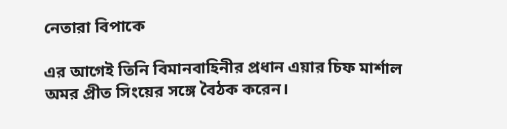নেতারা বিপাকে

এর আগেই তিনি বিমানবাহিনীর প্রধান এয়ার চিফ মার্শাল অমর প্রীত সিংয়ের সঙ্গে বৈঠক করেন।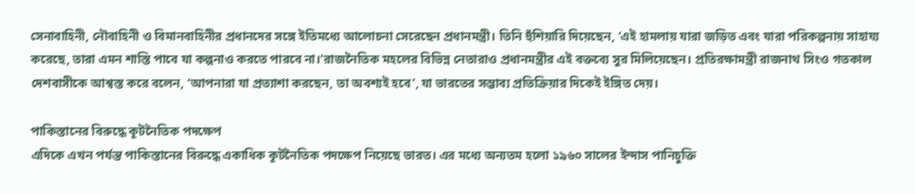সেনাবাহিনী, নৌবাহিনী ও বিমানবাহিনীর প্রধানদের সঙ্গে ইতিমধ্যে আলোচনা সেরেছেন প্রধানমন্ত্রী। তিনি হুঁশিয়ারি দিয়েছেন, ‘এই হামলায় যারা জড়িত এবং যারা পরিকল্পনায় সাহায্য করেছে, তারা এমন শাস্তি পাবে যা কল্পনাও করতে পারবে না।’রাজনৈতিক মহলের বিভিন্ন নেতারাও প্রধানমন্ত্রীর এই বক্তব্যে সুর মিলিয়েছেন। প্রতিরক্ষামন্ত্রী রাজনাথ সিংও গতকাল দেশবাসীকে আশ্বস্ত করে বলেন, ‘আপনারা যা প্রত্যাশা করছেন, তা অবশ্যই হবে’, যা ভারতের সম্ভাব্য প্রতিক্রিয়ার দিকেই ইঙ্গিত দেয়।

পাকিস্তানের বিরুদ্ধে কূটনৈতিক পদক্ষেপ
এদিকে এখন পর্যন্ত পাকিস্তানের বিরুদ্ধে একাধিক কূটনৈতিক পদক্ষেপ নিয়েছে ভারত। এর মধ্যে অন্যতম হলো ১৯৬০ সালের ইন্দাস পানিচুক্তি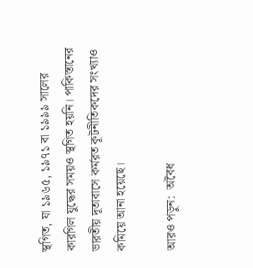স্থগিত, যা ১৯৬৫, ১৯৭১ বা ১৯৯৯ সালের কারগিল যুদ্ধের সময়ও স্থগিত হয়নি। পাকিস্তানের ভারতীয় দূতাবাসে কর্মরত কূটনীতিকদের সংখ্যাও কমিয়ে আনা হয়েছে।

আরও পড়ুন:  অবৈধ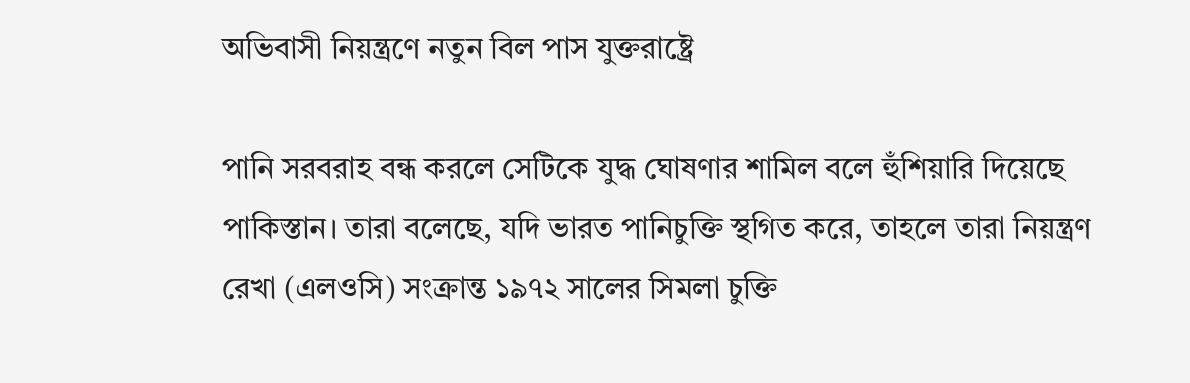অভিবাসী নিয়ন্ত্রণে নতুন বিল পাস যুক্তরাষ্ট্রে

পানি সরবরাহ বন্ধ করলে সেটিকে যুদ্ধ ঘোষণার শামিল বলে হুঁশিয়ারি দিয়েছে পাকিস্তান। তারা বলেছে, যদি ভারত পানিচুক্তি স্থগিত করে, তাহলে তারা নিয়ন্ত্রণ রেখা (এলওসি) সংক্রান্ত ১৯৭২ সালের সিমলা চুক্তি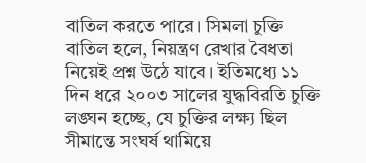বাতিল করতে পারে। সিমলা চুক্তি বাতিল হলে, নিয়ন্ত্রণ রেখার বৈধতা নিয়েই প্রশ্ন উঠে যাবে। ইতিমধ্যে ১১ দিন ধরে ২০০৩ সালের যুদ্ধবিরতি চুক্তি লঙ্ঘন হচ্ছে, যে চুক্তির লক্ষ্য ছিল সীমান্তে সংঘর্ষ থামিয়ে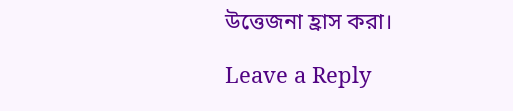উত্তেজনা হ্রাস করা।

Leave a Reply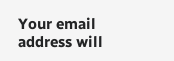Your email address will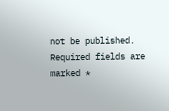not be published. Required fields are marked *